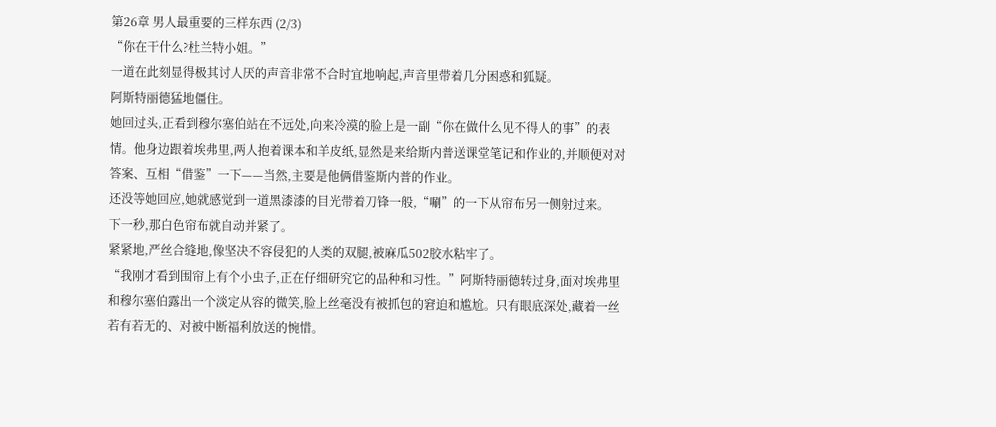第26章 男人最重要的三样东西 (2/3)
“你在干什么?杜兰特小姐。”
一道在此刻显得极其讨人厌的声音非常不合时宜地响起,声音里带着几分困惑和狐疑。
阿斯特丽德猛地僵住。
她回过头,正看到穆尔塞伯站在不远处,向来冷漠的脸上是一副“你在做什么见不得人的事”的表情。他身边跟着埃弗里,两人抱着课本和羊皮纸,显然是来给斯内普送课堂笔记和作业的,并顺便对对答案、互相“借鉴”一下——当然,主要是他俩借鉴斯内普的作业。
还没等她回应,她就感觉到一道黑漆漆的目光带着刀锋一般,“唰”的一下从帘布另一侧射过来。
下一秒,那白色帘布就自动并紧了。
紧紧地,严丝合缝地,像坚决不容侵犯的人类的双腿,被麻瓜502胶水粘牢了。
“我刚才看到围帘上有个小虫子,正在仔细研究它的品种和习性。”阿斯特丽德转过身,面对埃弗里和穆尔塞伯露出一个淡定从容的微笑,脸上丝毫没有被抓包的窘迫和尴尬。只有眼底深处,藏着一丝若有若无的、对被中断福利放送的惋惜。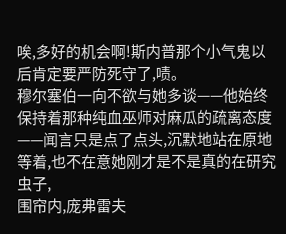唉,多好的机会啊!斯内普那个小气鬼以后肯定要严防死守了,啧。
穆尔塞伯一向不欲与她多谈——他始终保持着那种纯血巫师对麻瓜的疏离态度——闻言只是点了点头,沉默地站在原地等着,也不在意她刚才是不是真的在研究虫子,
围帘内,庞弗雷夫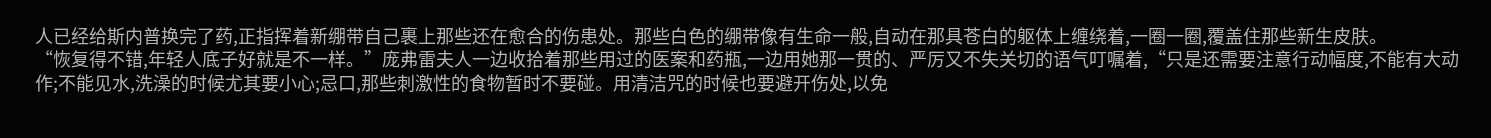人已经给斯内普换完了药,正指挥着新绷带自己裹上那些还在愈合的伤患处。那些白色的绷带像有生命一般,自动在那具苍白的躯体上缠绕着,一圈一圈,覆盖住那些新生皮肤。
“恢复得不错,年轻人底子好就是不一样。”庞弗雷夫人一边收拾着那些用过的医案和药瓶,一边用她那一贯的、严厉又不失关切的语气叮嘱着,“只是还需要注意行动幅度,不能有大动作;不能见水,洗澡的时候尤其要小心;忌口,那些刺激性的食物暂时不要碰。用清洁咒的时候也要避开伤处,以免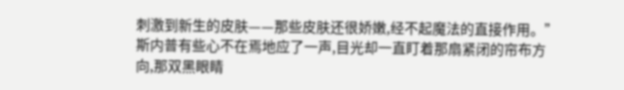刺激到新生的皮肤——那些皮肤还很娇嫩,经不起魔法的直接作用。”
斯内普有些心不在焉地应了一声,目光却一直盯着那扇紧闭的帘布方向,那双黑眼睛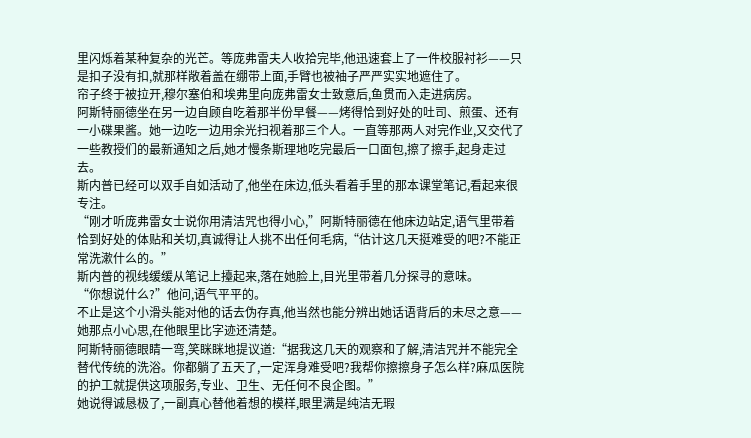里闪烁着某种复杂的光芒。等庞弗雷夫人收拾完毕,他迅速套上了一件校服衬衫——只是扣子没有扣,就那样敞着盖在绷带上面,手臂也被袖子严严实实地遮住了。
帘子终于被拉开,穆尔塞伯和埃弗里向庞弗雷女士致意后,鱼贯而入走进病房。
阿斯特丽德坐在另一边自顾自吃着那半份早餐——烤得恰到好处的吐司、煎蛋、还有一小碟果酱。她一边吃一边用余光扫视着那三个人。一直等那两人对完作业,又交代了一些教授们的最新通知之后,她才慢条斯理地吃完最后一口面包,擦了擦手,起身走过去。
斯内普已经可以双手自如活动了,他坐在床边,低头看着手里的那本课堂笔记,看起来很专注。
“刚才听庞弗雷女士说你用清洁咒也得小心,”阿斯特丽德在他床边站定,语气里带着恰到好处的体贴和关切,真诚得让人挑不出任何毛病,“估计这几天挺难受的吧?不能正常洗漱什么的。”
斯内普的视线缓缓从笔记上擡起来,落在她脸上,目光里带着几分探寻的意味。
“你想说什么?”他问,语气平平的。
不止是这个小滑头能对他的话去伪存真,他当然也能分辨出她话语背后的未尽之意——她那点小心思,在他眼里比字迹还清楚。
阿斯特丽德眼睛一弯,笑眯眯地提议道:“据我这几天的观察和了解,清洁咒并不能完全替代传统的洗浴。你都躺了五天了,一定浑身难受吧?我帮你擦擦身子怎么样?麻瓜医院的护工就提供这项服务,专业、卫生、无任何不良企图。”
她说得诚恳极了,一副真心替他着想的模样,眼里满是纯洁无瑕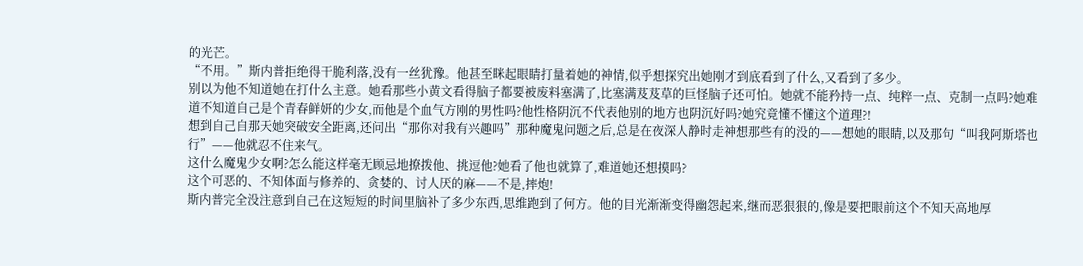的光芒。
“不用。”斯内普拒绝得干脆利落,没有一丝犹豫。他甚至眯起眼睛打量着她的神情,似乎想探究出她刚才到底看到了什么,又看到了多少。
别以为他不知道她在打什么主意。她看那些小黄文看得脑子都要被废料塞满了,比塞满芨芨草的巨怪脑子还可怕。她就不能矜持一点、纯粹一点、克制一点吗?她难道不知道自己是个青春鲜妍的少女,而他是个血气方刚的男性吗?他性格阴沉不代表他别的地方也阴沉好吗?她究竟懂不懂这个道理?!
想到自己自那天她突破安全距离,还问出“那你对我有兴趣吗”那种魔鬼问题之后,总是在夜深人静时走神想那些有的没的——想她的眼睛,以及那句“叫我阿斯塔也行”——他就忍不住来气。
这什么魔鬼少女啊?怎么能这样毫无顾忌地撩拨他、挑逗他?她看了他也就算了,难道她还想摸吗?
这个可恶的、不知体面与修养的、贪婪的、讨人厌的麻——不是,摔炮!
斯内普完全没注意到自己在这短短的时间里脑补了多少东西,思维跑到了何方。他的目光渐渐变得幽怨起来,继而恶狠狠的,像是要把眼前这个不知天高地厚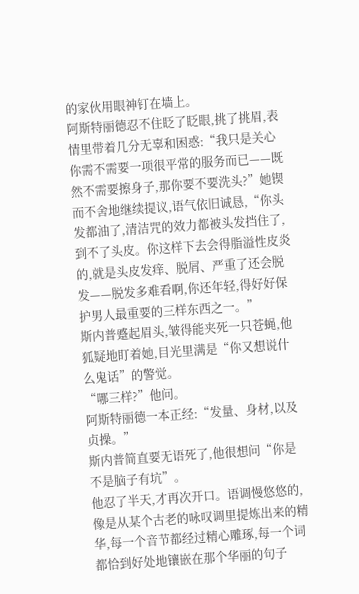的家伙用眼神钉在墙上。
阿斯特丽德忍不住眨了眨眼,挑了挑眉,表情里带着几分无辜和困惑:“我只是关心你需不需要一项很平常的服务而已——既然不需要擦身子,那你要不要洗头?”她锲而不舍地继续提议,语气依旧诚恳,“你头发都油了,清洁咒的效力都被头发挡住了,到不了头皮。你这样下去会得脂溢性皮炎的,就是头皮发痒、脱屑、严重了还会脱发——脱发多难看啊,你还年轻,得好好保护男人最重要的三样东西之一。”
斯内普蹙起眉头,皱得能夹死一只苍蝇,他狐疑地盯着她,目光里满是“你又想说什么鬼话”的警觉。
“哪三样?”他问。
阿斯特丽德一本正经:“发量、身材,以及贞操。”
斯内普简直要无语死了,他很想问“你是不是脑子有坑”。
他忍了半天,才再次开口。语调慢悠悠的,像是从某个古老的咏叹调里提炼出来的精华,每一个音节都经过精心雕琢,每一个词都恰到好处地镶嵌在那个华丽的句子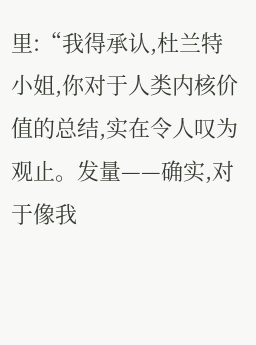里:“我得承认,杜兰特小姐,你对于人类内核价值的总结,实在令人叹为观止。发量——确实,对于像我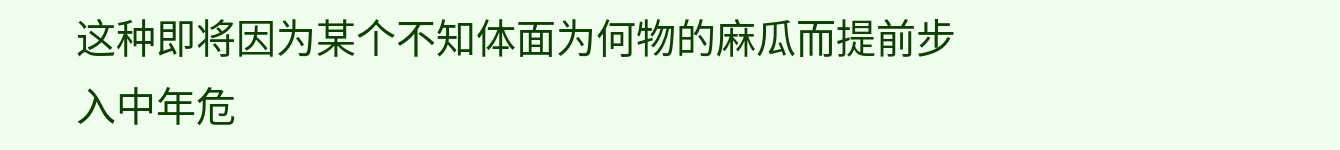这种即将因为某个不知体面为何物的麻瓜而提前步入中年危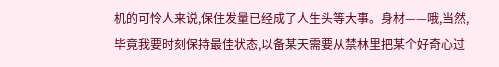机的可怜人来说,保住发量已经成了人生头等大事。身材——哦,当然,毕竟我要时刻保持最佳状态,以备某天需要从禁林里把某个好奇心过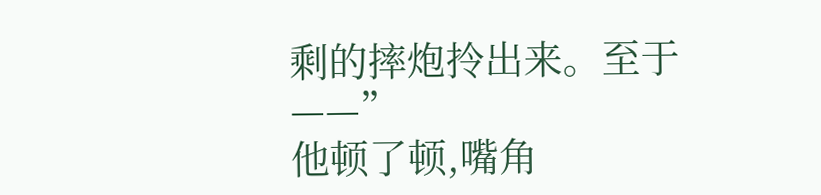剩的摔炮拎出来。至于——”
他顿了顿,嘴角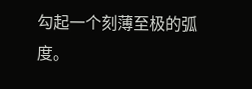勾起一个刻薄至极的弧度。